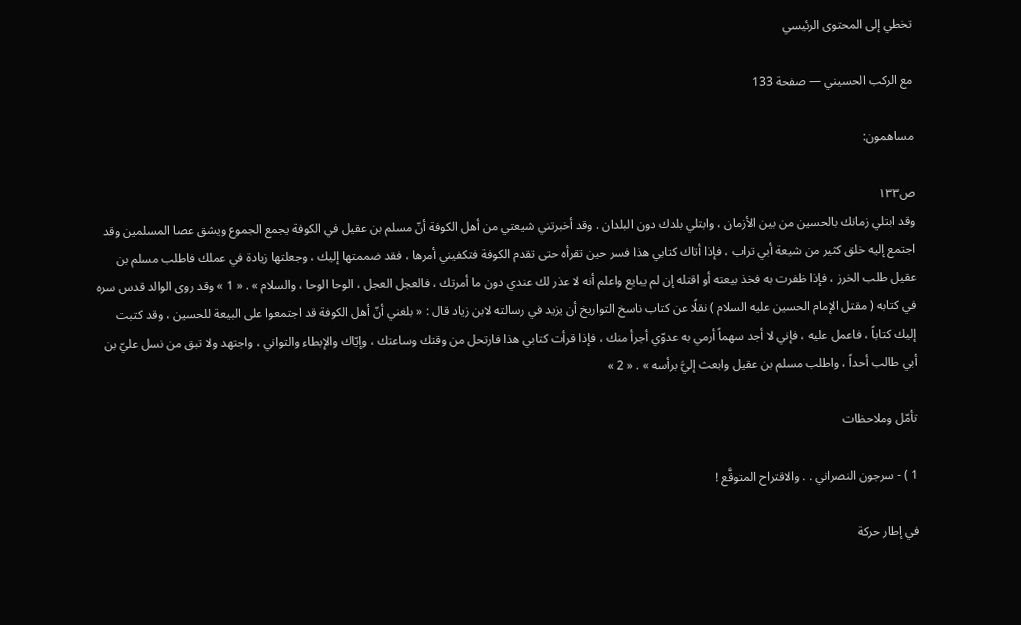تخطي إلى المحتوى الرئيسي

مع الركب الحسيني — صفحة 133

مساهمون:

ص١٣٣
وقد ابتلي زمانك بالحسين من بين الأزمان ، وابتلي بلدك دون البلدان . وقد أخبرتني شيعتي من أهل الكوفة أنّ مسلم بن عقيل في الكوفة يجمع الجموع ويشق عصا المسلمين وقد اجتمع إليه خلق كثير من شيعة أبي تراب ، فإذا أتاك كتابي هذا فسر حين تقرأه حتى تقدم الكوفة فتكفيني أمرها ، فقد ضممتها إليك ، وجعلتها زيادة في عملك فاطلب مسلم بن عقيل طلب الخرز ، فإذا ظفرت به فخذ بيعته أو اقتله إن لم يبايع واعلم أنه لا عذر لك عندي دون ما أمرتك ، فالعجل العجل ، الوحا الوحا ، والسلام » . « 1 » وقد روى الوالد قدس سره في كتابه ( مقتل الإمام الحسين عليه السلام ) نقلًا عن كتاب ناسخ التواريخ أن يزيد في رسالته لابن زياد قال : « بلغني أنّ أهل الكوفة قد اجتمعوا على البيعة للحسين ، وقد كتبت إليك كتاباً ، فاعمل عليه ، فإني لا أجد سهماً أرمي به عدوّي أجرأ منك ، فإذا قرأت كتابي هذا فارتحل من وقتك وساعتك ، وإيّاك والإبطاء والتواني ، واجتهد ولا تبق من نسل عليّ بن أبي طالب أحداً ، واطلب مسلم بن عقيل وابعث إليَّ برأسه » . « 2 »

تأمّل وملاحظات

1 ) - سرجون النصراني . . والاقتراح المتوقَّع !

في إطار حركة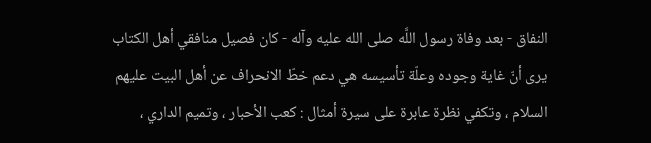النفاق - بعد وفاة رسول اللَّه صلى الله عليه وآله - كان فصيل منافقي أهل الكتاب يرى أنّ غاية وجوده وعلّة تأسيسه هي دعم خطّ الانحراف عن أهل البيت عليهم السلام ، وتكفي نظرة عابرة على سيرة أمثال : كعب الأحبار ، وتميم الداري ،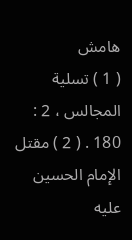هامش
( 1 ) تسلية المجالس ، 2 : 180 . ( 2 ) مقتل الإمام الحسين عليه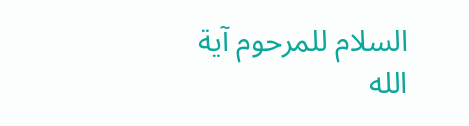السلام للمرحوم آية الله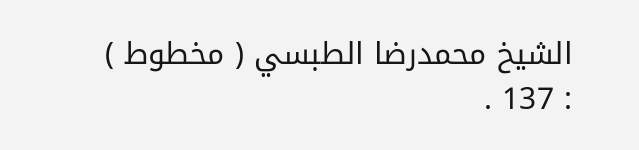الشيخ محمدرضا الطبسي ( مخطوط ) : 137 .